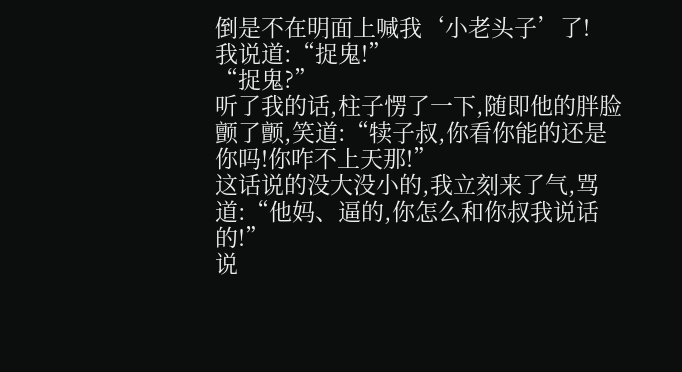倒是不在明面上喊我‘小老头子’了!
我说道:“捉鬼!”
“捉鬼?”
听了我的话,柱子愣了一下,随即他的胖脸颤了颤,笑道:“犊子叔,你看你能的还是你吗!你咋不上天那!”
这话说的没大没小的,我立刻来了气,骂道:“他妈、逼的,你怎么和你叔我说话的!”
说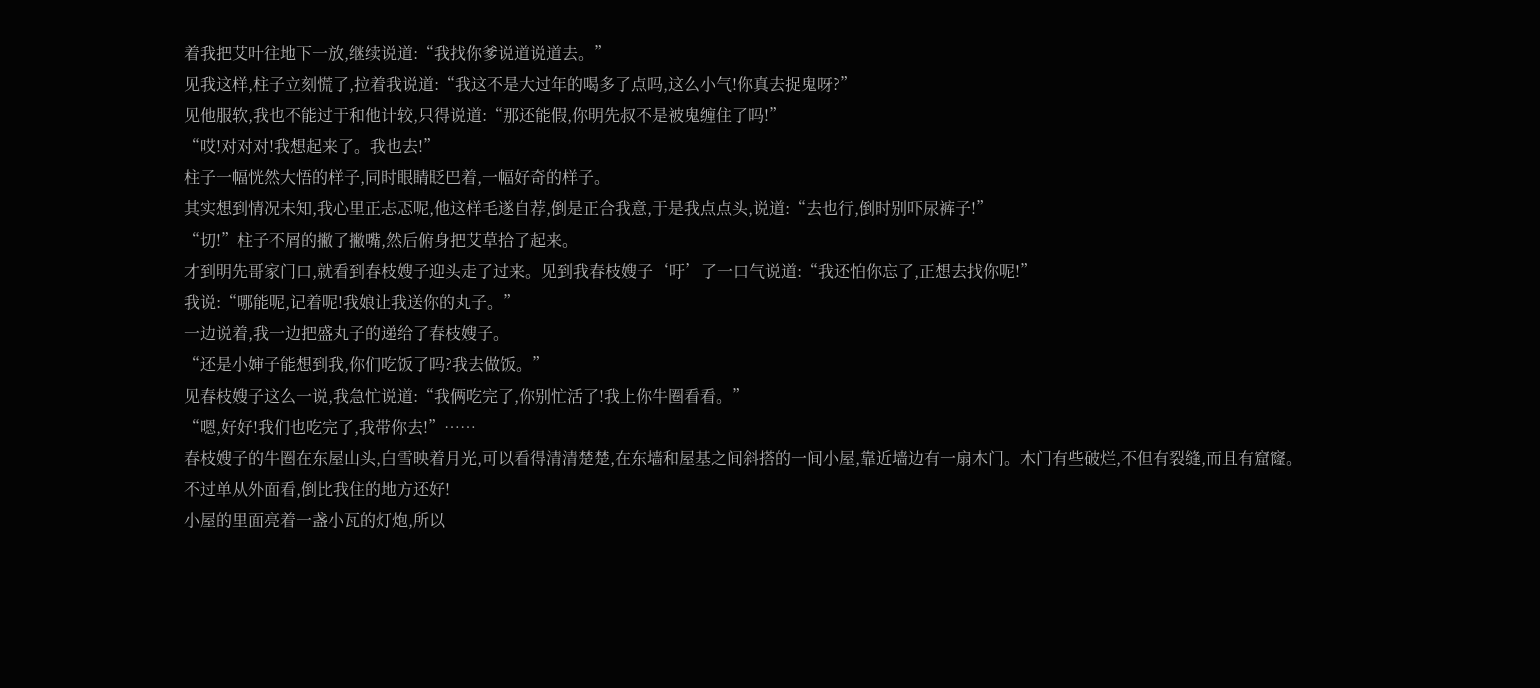着我把艾叶往地下一放,继续说道:“我找你爹说道说道去。”
见我这样,柱子立刻慌了,拉着我说道:“我这不是大过年的喝多了点吗,这么小气!你真去捉鬼呀?”
见他服软,我也不能过于和他计较,只得说道:“那还能假,你明先叔不是被鬼缠住了吗!”
“哎!对对对!我想起来了。我也去!”
柱子一幅恍然大悟的样子,同时眼睛眨巴着,一幅好奇的样子。
其实想到情况未知,我心里正忐忑呢,他这样毛遂自荐,倒是正合我意,于是我点点头,说道:“去也行,倒时别吓尿裤子!”
“切!”柱子不屑的撇了撇嘴,然后俯身把艾草拾了起来。
才到明先哥家门口,就看到春枝嫂子迎头走了过来。见到我春枝嫂子‘吁’了一口气说道:“我还怕你忘了,正想去找你呢!”
我说:“哪能呢,记着呢!我娘让我送你的丸子。”
一边说着,我一边把盛丸子的递给了春枝嫂子。
“还是小婶子能想到我,你们吃饭了吗?我去做饭。”
见春枝嫂子这么一说,我急忙说道:“我俩吃完了,你别忙活了!我上你牛圈看看。”
“嗯,好好!我们也吃完了,我带你去!”……
春枝嫂子的牛圈在东屋山头,白雪映着月光,可以看得清清楚楚,在东墙和屋基之间斜搭的一间小屋,靠近墙边有一扇木门。木门有些破烂,不但有裂缝,而且有窟窿。
不过单从外面看,倒比我住的地方还好!
小屋的里面亮着一盏小瓦的灯炮,所以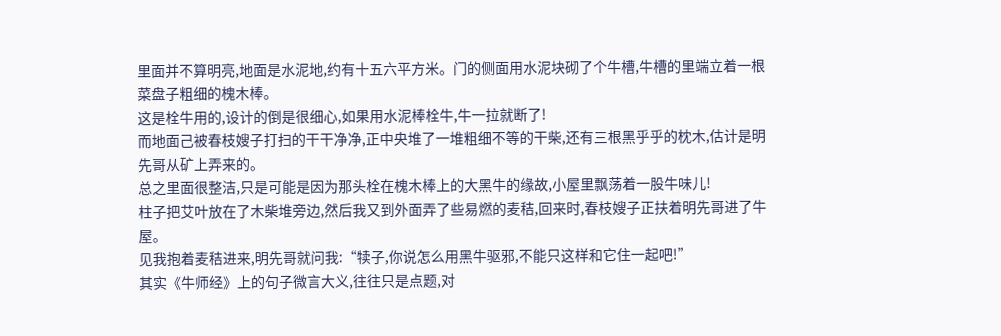里面并不算明亮,地面是水泥地,约有十五六平方米。门的侧面用水泥块砌了个牛槽,牛槽的里端立着一根菜盘子粗细的槐木棒。
这是栓牛用的,设计的倒是很细心,如果用水泥棒栓牛,牛一拉就断了!
而地面己被春枝嫂子打扫的干干净净,正中央堆了一堆粗细不等的干柴,还有三根黑乎乎的枕木,估计是明先哥从矿上弄来的。
总之里面很整洁,只是可能是因为那头栓在槐木棒上的大黑牛的缘故,小屋里飘荡着一股牛味儿!
柱子把艾叶放在了木柴堆旁边,然后我又到外面弄了些易燃的麦秸,回来时,春枝嫂子正扶着明先哥进了牛屋。
见我抱着麦秸进来,明先哥就问我:“犊子,你说怎么用黑牛驱邪,不能只这样和它住一起吧!”
其实《牛师经》上的句子微言大义,往往只是点题,对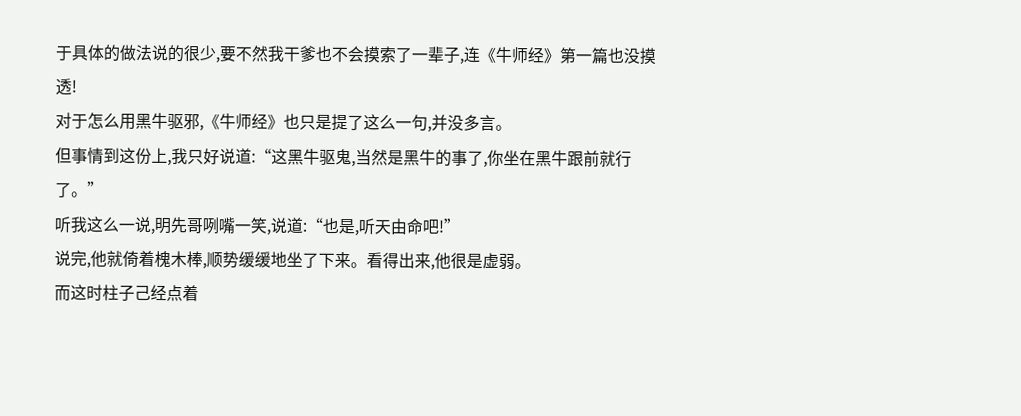于具体的做法说的很少,要不然我干爹也不会摸索了一辈子,连《牛师经》第一篇也没摸透!
对于怎么用黑牛驱邪,《牛师经》也只是提了这么一句,并没多言。
但事情到这份上,我只好说道:“这黑牛驱鬼,当然是黑牛的事了,你坐在黑牛跟前就行了。”
听我这么一说,明先哥咧嘴一笑,说道:“也是,听天由命吧!”
说完,他就倚着槐木棒,顺势缓缓地坐了下来。看得出来,他很是虚弱。
而这时柱子己经点着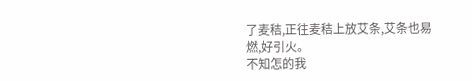了麦秸,正往麦秸上放艾条,艾条也易燃,好引火。
不知怎的我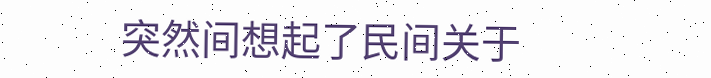突然间想起了民间关于